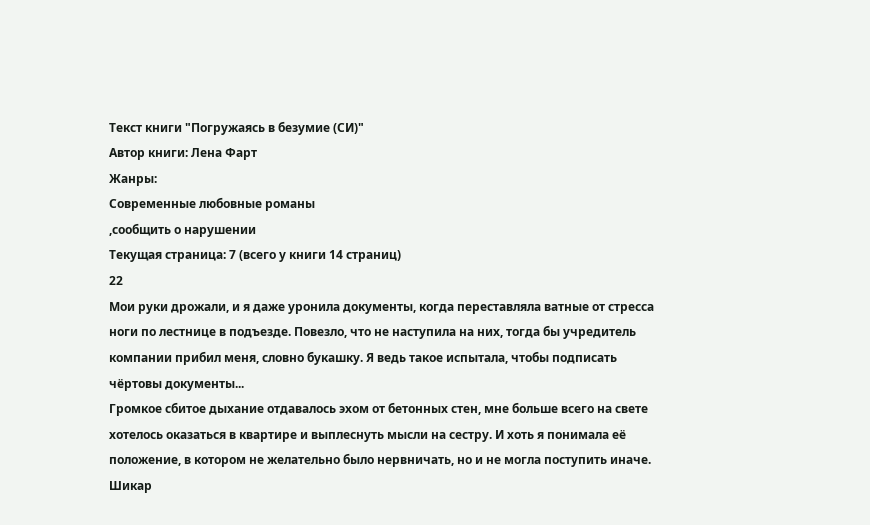Текст книги "Погружаясь в безумие (СИ)"
Автор книги: Лена Фарт
Жанры:
Современные любовные романы
,сообщить о нарушении
Текущая страница: 7 (всего у книги 14 страниц)
22
Мои руки дрожали, и я даже уронила документы, когда переставляла ватные от стресса ноги по лестнице в подъезде. Повезло, что не наступила на них, тогда бы учредитель компании прибил меня, словно букашку. Я ведь такое испытала, чтобы подписать чёртовы документы...
Громкое сбитое дыхание отдавалось эхом от бетонных стен, мне больше всего на свете хотелось оказаться в квартире и выплеснуть мысли на сестру. И хоть я понимала её положение, в котором не желательно было нервничать, но и не могла поступить иначе. Шикар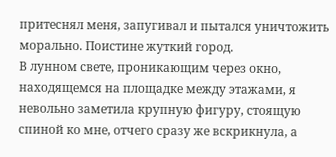притеснял меня, запугивал и пытался уничтожить морально. Поистине жуткий город.
В лунном свете, проникающим через окно, находящемся на площадке между этажами, я невольно заметила крупную фигуру, стоящую спиной ко мне, отчего сразу же вскрикнула, а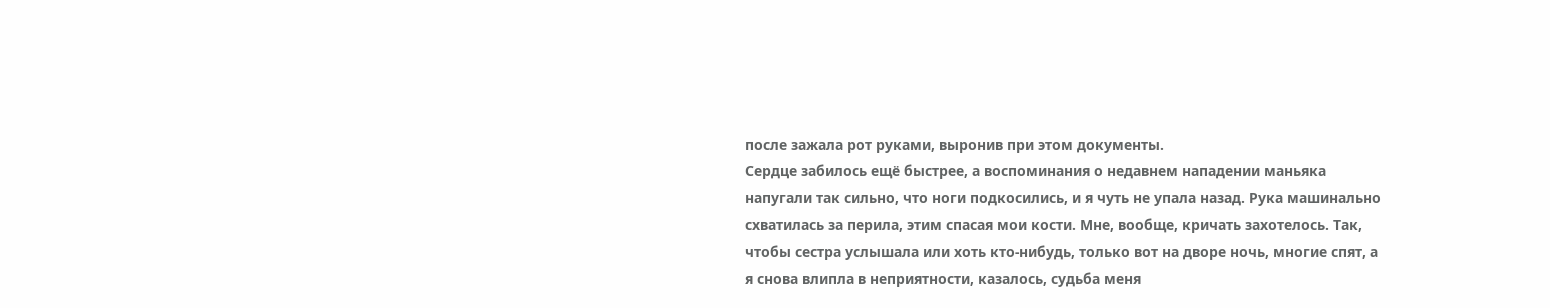после зажала рот руками, выронив при этом документы.
Сердце забилось ещё быстрее, а воспоминания о недавнем нападении маньяка напугали так сильно, что ноги подкосились, и я чуть не упала назад. Рука машинально схватилась за перила, этим спасая мои кости. Мне, вообще, кричать захотелось. Так, чтобы сестра услышала или хоть кто-нибудь, только вот на дворе ночь, многие спят, а я снова влипла в неприятности, казалось, судьба меня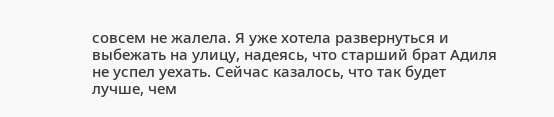совсем не жалела. Я уже хотела развернуться и выбежать на улицу, надеясь, что старший брат Адиля не успел уехать. Сейчас казалось, что так будет лучше, чем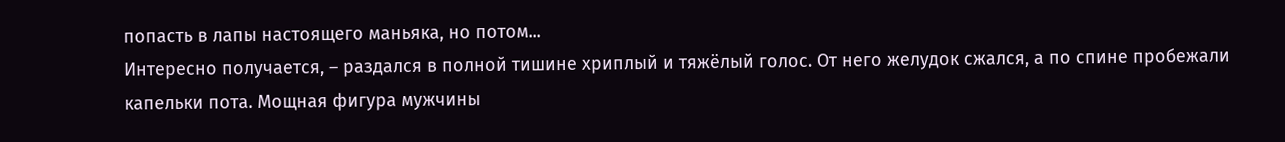попасть в лапы настоящего маньяка, но потом...
Интересно получается, – раздался в полной тишине хриплый и тяжёлый голос. От него желудок сжался, а по спине пробежали капельки пота. Мощная фигура мужчины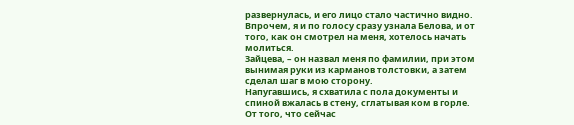развернулась, и его лицо стало частично видно. Впрочем, я и по голосу сразу узнала Белова, и от того, как он смотрел на меня, хотелось начать молиться.
Зайцева, – он назвал меня по фамилии, при этом вынимая руки из карманов толстовки, а затем сделал шаг в мою сторону.
Напугавшись, я схватила с пола документы и спиной вжалась в стену, сглатывая ком в горле. От того, что сейчас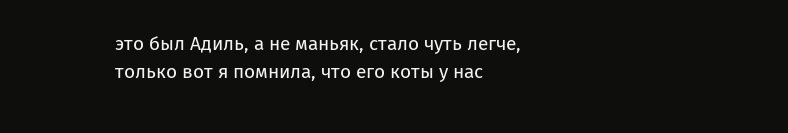это был Адиль, а не маньяк, стало чуть легче, только вот я помнила, что его коты у нас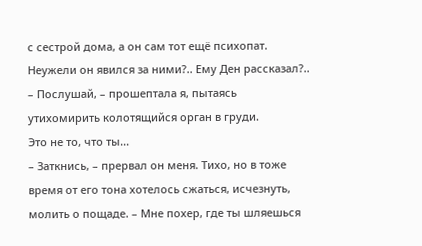с сестрой дома, а он сам тот ещё психопат.
Неужели он явился за ними?.. Ему Ден рассказал?..
– Послушай, – прошептала я, пытаясь утихомирить колотящийся орган в груди.
Это не то, что ты...
– Заткнись, – прервал он меня. Тихо, но в тоже время от его тона хотелось сжаться, исчезнуть, молить о пощаде. – Мне похер, где ты шляешься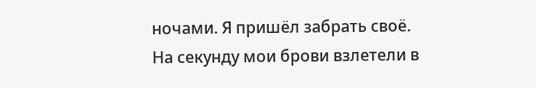ночами. Я пришёл забрать своё.
На секунду мои брови взлетели в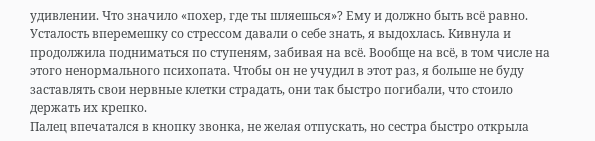удивлении. Что значило «похер, где ты шляешься»? Ему и должно быть всё равно. Усталость вперемешку со стрессом давали о себе знать, я выдохлась. Кивнула и продолжила подниматься по ступеням, забивая на всё. Вообще на всё, в том числе на этого ненормального психопата. Чтобы он не учудил в этот раз, я больше не буду заставлять свои нервные клетки страдать, они так быстро погибали, что стоило держать их крепко.
Палец впечатался в кнопку звонка, не желая отпускать, но сестра быстро открыла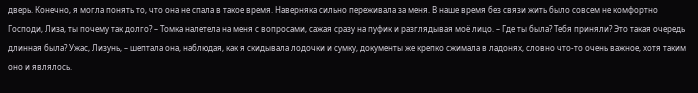дверь. Конечно, я могла понять то, что она не спала в такое время. Наверняка сильно переживала за меня. В наше время без связи жить было совсем не комфортно
Господи, Лиза, ты почему так долго? – Томка налетела на меня с вопросами, сажая сразу на пуфик и разглядывая моё лицо. – Где ты была? Тебя приняли? Это такая очередь длинная была? Ужас, Лизунь, – шептала она, наблюдая, как я скидывала лодочки и сумку, документы же крепко сжимала в ладонях, словно что-то очень важное, хотя таким оно и являлось.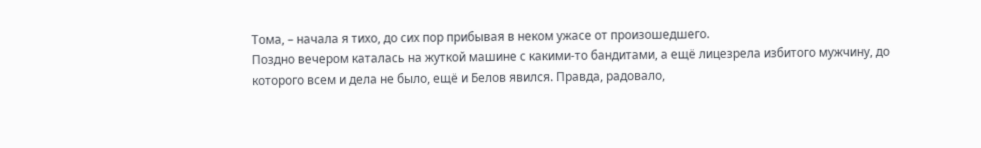Тома, – начала я тихо, до сих пор прибывая в неком ужасе от произошедшего.
Поздно вечером каталась на жуткой машине с какими-то бандитами, а ещё лицезрела избитого мужчину, до которого всем и дела не было, ещё и Белов явился. Правда, радовало,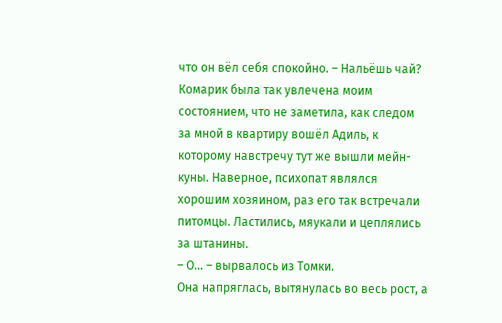что он вёл себя спокойно. – Нальёшь чай?
Комарик была так увлечена моим состоянием, что не заметила, как следом за мной в квартиру вошёл Адиль, к которому навстречу тут же вышли мейн-куны. Наверное, психопат являлся хорошим хозяином, раз его так встречали питомцы. Ластились, мяукали и цеплялись за штанины.
– О... – вырвалось из Томки.
Она напряглась, вытянулась во весь рост, а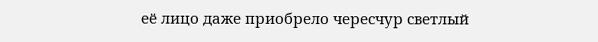её лицо даже приобрело чересчур светлый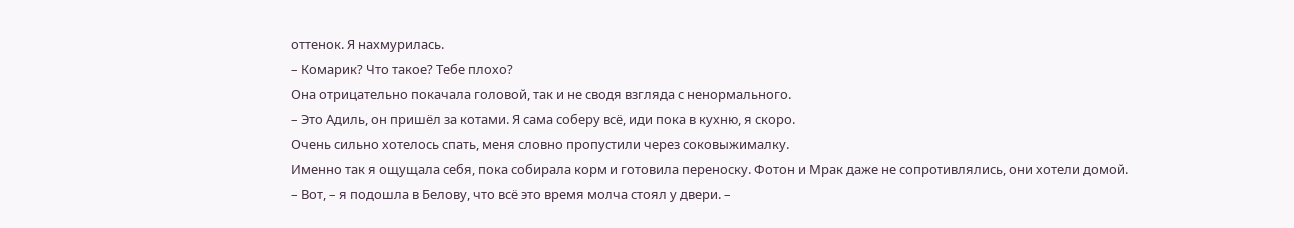оттенок. Я нахмурилась.
– Комарик? Что такое? Тебе плохо?
Она отрицательно покачала головой, так и не сводя взгляда с ненормального.
– Это Адиль, он пришёл за котами. Я сама соберу всё, иди пока в кухню, я скоро.
Очень сильно хотелось спать, меня словно пропустили через соковыжималку.
Именно так я ощущала себя, пока собирала корм и готовила переноску. Фотон и Мрак даже не сопротивлялись, они хотели домой.
– Вот, – я подошла в Белову, что всё это время молча стоял у двери. –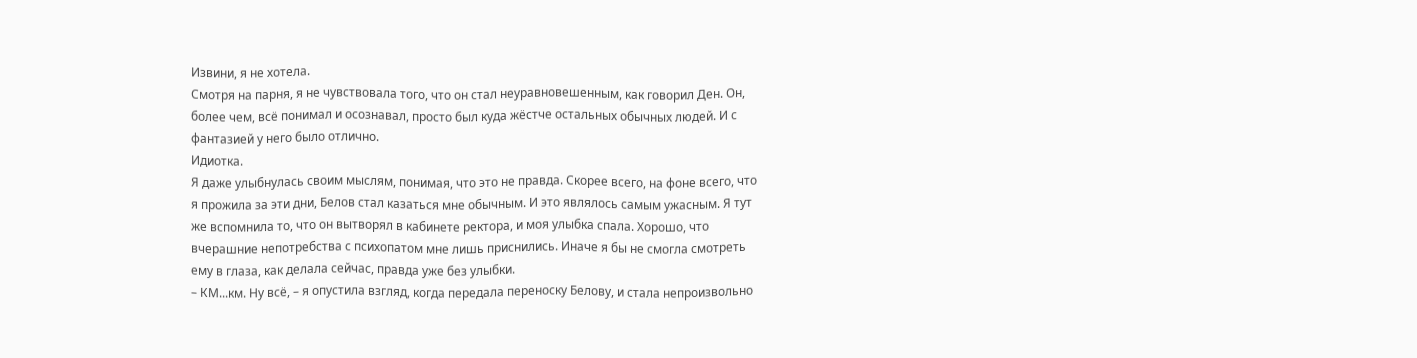Извини, я не хотела.
Смотря на парня, я не чувствовала того, что он стал неуравновешенным, как говорил Ден. Он, более чем, всё понимал и осознавал, просто был куда жёстче остальных обычных людей. И с фантазией у него было отлично.
Идиотка.
Я даже улыбнулась своим мыслям, понимая, что это не правда. Скорее всего, на фоне всего, что я прожила за эти дни, Белов стал казаться мне обычным. И это являлось самым ужасным. Я тут же вспомнила то, что он вытворял в кабинете ректора, и моя улыбка спала. Хорошо, что вчерашние непотребства с психопатом мне лишь приснились. Иначе я бы не смогла смотреть ему в глаза, как делала сейчас, правда уже без улыбки.
– КМ...км. Ну всё, – я опустила взгляд, когда передала переноску Белову, и стала непроизвольно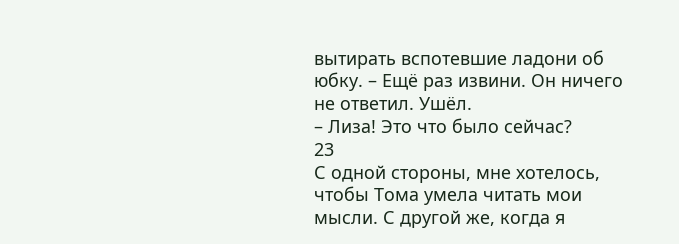вытирать вспотевшие ладони об юбку. – Ещё раз извини. Он ничего не ответил. Ушёл.
– Лиза! Это что было сейчас?
23
С одной стороны, мне хотелось, чтобы Тома умела читать мои мысли. С другой же, когда я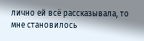лично ей всё рассказывала, то мне становилось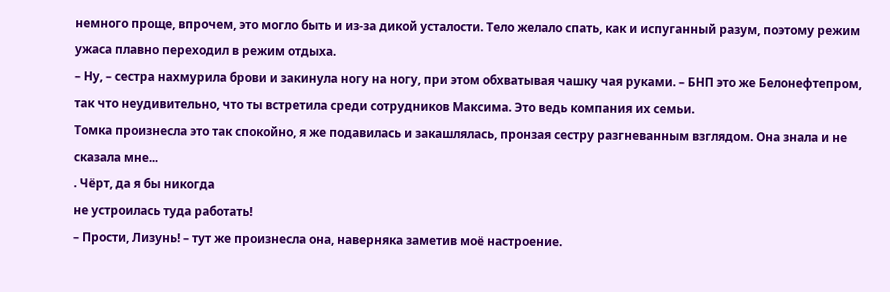немного проще, впрочем, это могло быть и из-за дикой усталости. Тело желало спать, как и испуганный разум, поэтому режим ужаса плавно переходил в режим отдыха.
– Ну, – сестра нахмурила брови и закинула ногу на ногу, при этом обхватывая чашку чая руками. – БНП это же Белонефтепром, так что неудивительно, что ты встретила среди сотрудников Максима. Это ведь компания их семьи.
Томка произнесла это так спокойно, я же подавилась и закашлялась, пронзая сестру разгневанным взглядом. Она знала и не сказала мне...
. Чёрт, да я бы никогда
не устроилась туда работать!
– Прости, Лизунь! – тут же произнесла она, наверняка заметив моё настроение.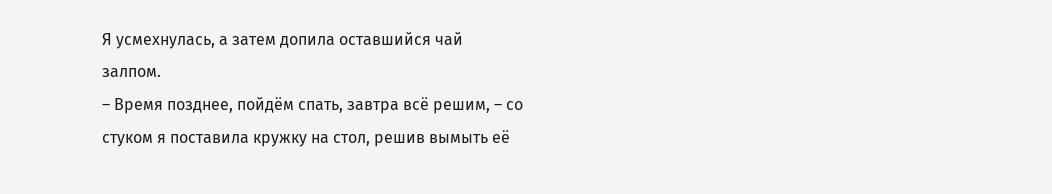Я усмехнулась, а затем допила оставшийся чай залпом.
– Время позднее, пойдём спать, завтра всё решим, – со стуком я поставила кружку на стол, решив вымыть её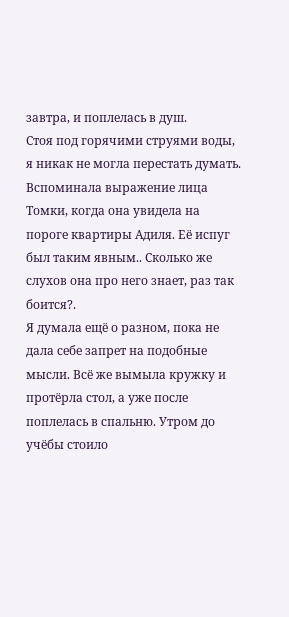завтра, и поплелась в душ.
Стоя под горячими струями воды, я никак не могла перестать думать. Вспоминала выражение лица Томки, когда она увидела на пороге квартиры Адиля. Её испуг был таким явным.. Сколько же слухов она про него знает, раз так боится?.
Я думала ещё о разном, пока не дала себе запрет на подобные мысли. Всё же вымыла кружку и протёрла стол, а уже после поплелась в спальню. Утром до учёбы стоило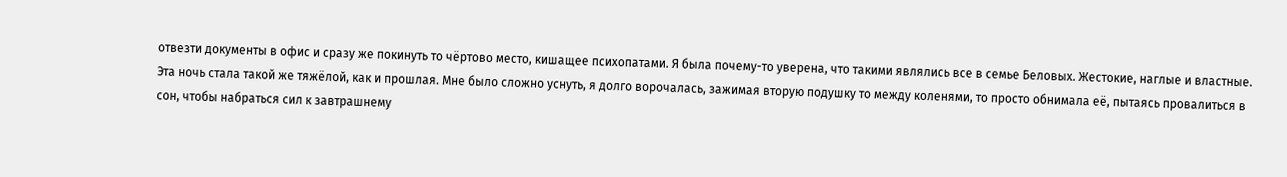отвезти документы в офис и сразу же покинуть то чёртово место, кишащее психопатами. Я была почему-то уверена, что такими являлись все в семье Беловых. Жестокие, наглые и властные.
Эта ночь стала такой же тяжёлой, как и прошлая. Мне было сложно уснуть, я долго ворочалась, зажимая вторую подушку то между коленями, то просто обнимала её, пытаясь провалиться в сон, чтобы набраться сил к завтрашнему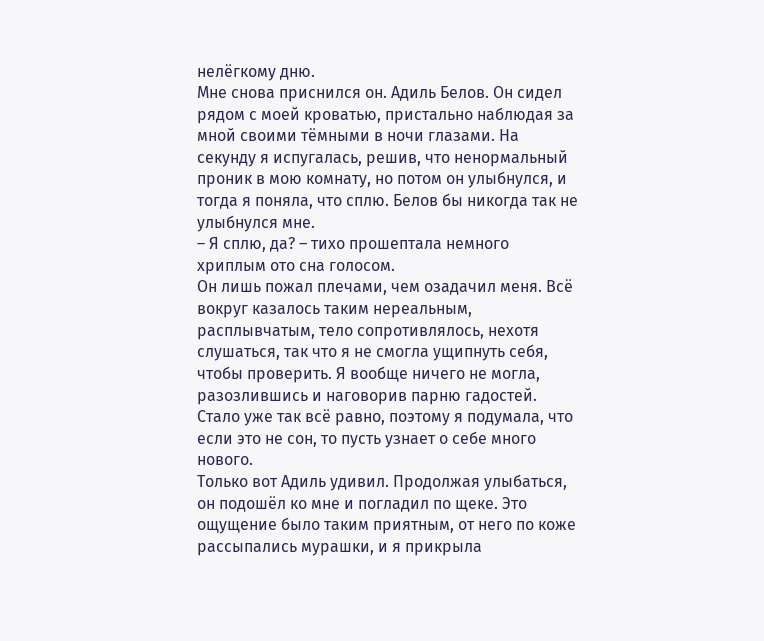нелёгкому дню.
Мне снова приснился он. Адиль Белов. Он сидел рядом с моей кроватью, пристально наблюдая за мной своими тёмными в ночи глазами. На секунду я испугалась, решив, что ненормальный проник в мою комнату, но потом он улыбнулся, и тогда я поняла, что сплю. Белов бы никогда так не улыбнулся мне.
– Я сплю, да? – тихо прошептала немного хриплым ото сна голосом.
Он лишь пожал плечами, чем озадачил меня. Всё вокруг казалось таким нереальным, расплывчатым, тело сопротивлялось, нехотя слушаться, так что я не смогла ущипнуть себя, чтобы проверить. Я вообще ничего не могла, разозлившись и наговорив парню гадостей. Стало уже так всё равно, поэтому я подумала, что если это не сон, то пусть узнает о себе много нового.
Только вот Адиль удивил. Продолжая улыбаться, он подошёл ко мне и погладил по щеке. Это ощущение было таким приятным, от него по коже рассыпались мурашки, и я прикрыла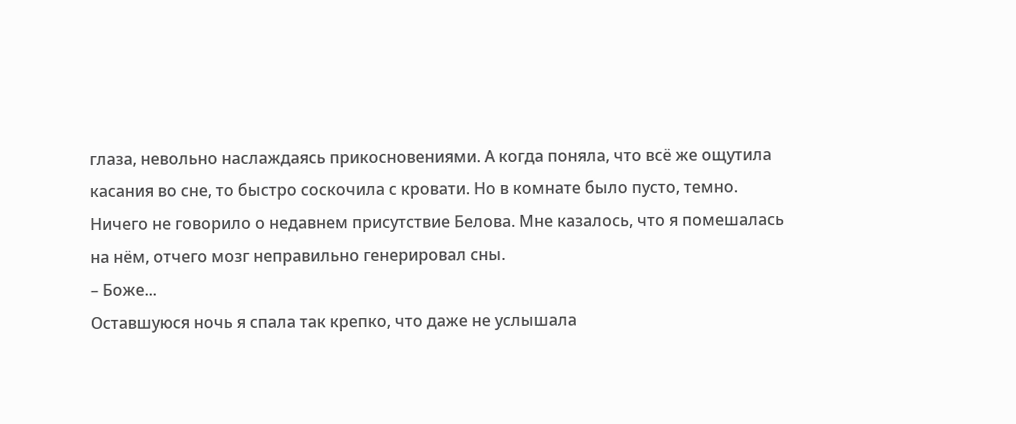глаза, невольно наслаждаясь прикосновениями. А когда поняла, что всё же ощутила касания во сне, то быстро соскочила с кровати. Но в комнате было пусто, темно. Ничего не говорило о недавнем присутствие Белова. Мне казалось, что я помешалась на нём, отчего мозг неправильно генерировал сны.
– Боже...
Оставшуюся ночь я спала так крепко, что даже не услышала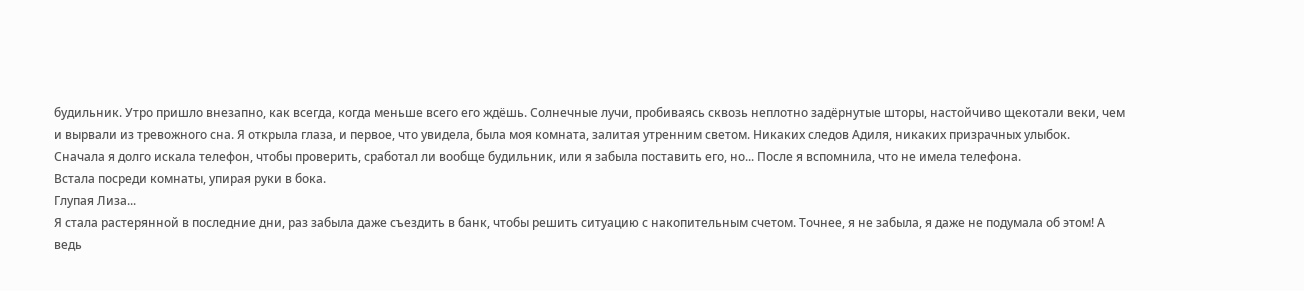будильник. Утро пришло внезапно, как всегда, когда меньше всего его ждёшь. Солнечные лучи, пробиваясь сквозь неплотно задёрнутые шторы, настойчиво щекотали веки, чем и вырвали из тревожного сна. Я открыла глаза, и первое, что увидела, была моя комната, залитая утренним светом. Никаких следов Адиля, никаких призрачных улыбок.
Сначала я долго искала телефон, чтобы проверить, сработал ли вообще будильник, или я забыла поставить его, но... После я вспомнила, что не имела телефона.
Встала посреди комнаты, упирая руки в бока.
Глупая Лиза...
Я стала растерянной в последние дни, раз забыла даже съездить в банк, чтобы решить ситуацию с накопительным счетом. Точнее, я не забыла, я даже не подумала об этом! А ведь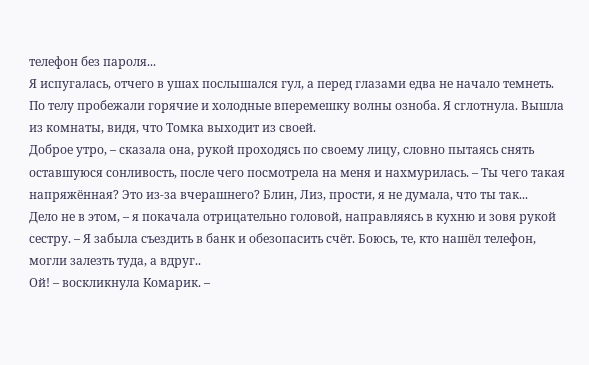телефон без пароля...
Я испугалась, отчего в ушах послышался гул, а перед глазами едва не начало темнеть. По телу пробежали горячие и холодные вперемешку волны озноба. Я сглотнула. Вышла из комнаты, видя, что Томка выходит из своей.
Доброе утро, – сказала она, рукой проходясь по своему лицу, словно пытаясь снять оставшуюся сонливость, после чего посмотрела на меня и нахмурилась. – Ты чего такая напряжённая? Это из-за вчерашнего? Блин, Лиз, прости, я не думала, что ты так...
Дело не в этом, – я покачала отрицательно головой, направляясь в кухню и зовя рукой сестру. – Я забыла съездить в банк и обезопасить счёт. Боюсь, те, кто нашёл телефон, могли залезть туда, а вдруг..
Ой! – воскликнула Комарик. –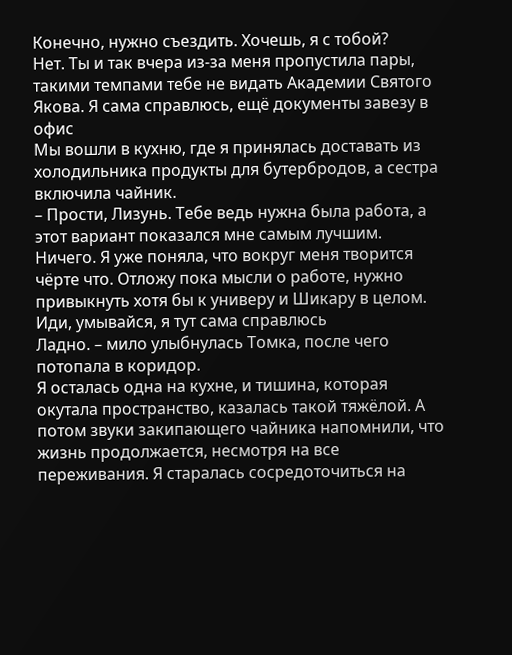Конечно, нужно съездить. Хочешь, я с тобой?
Нет. Ты и так вчера из-за меня пропустила пары, такими темпами тебе не видать Академии Святого Якова. Я сама справлюсь, ещё документы завезу в офис
Мы вошли в кухню, где я принялась доставать из холодильника продукты для бутербродов, а сестра включила чайник.
– Прости, Лизунь. Тебе ведь нужна была работа, а этот вариант показался мне самым лучшим.
Ничего. Я уже поняла, что вокруг меня творится чёрте что. Отложу пока мысли о работе, нужно привыкнуть хотя бы к универу и Шикару в целом. Иди, умывайся, я тут сама справлюсь
Ладно. – мило улыбнулась Томка, после чего потопала в коридор.
Я осталась одна на кухне, и тишина, которая окутала пространство, казалась такой тяжёлой. А потом звуки закипающего чайника напомнили, что жизнь продолжается, несмотря на все переживания. Я старалась сосредоточиться на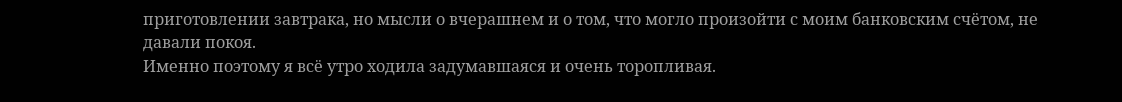приготовлении завтрака, но мысли о вчерашнем и о том, что могло произойти с моим банковским счётом, не давали покоя.
Именно поэтому я всё утро ходила задумавшаяся и очень торопливая.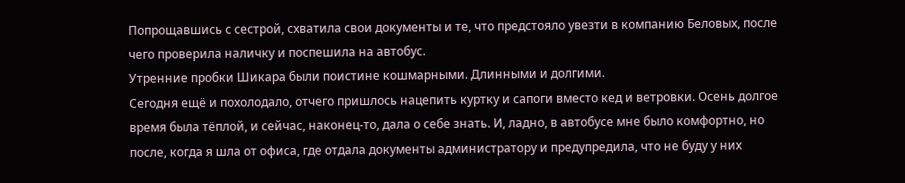Попрощавшись с сестрой, схватила свои документы и те, что предстояло увезти в компанию Беловых, после чего проверила наличку и поспешила на автобус.
Утренние пробки Шикара были поистине кошмарными. Длинными и долгими.
Сегодня ещё и похолодало, отчего пришлось нацепить куртку и сапоги вместо кед и ветровки. Осень долгое время была тёплой, и сейчас, наконец-то, дала о себе знать. И, ладно, в автобусе мне было комфортно, но после, когда я шла от офиса, где отдала документы администратору и предупредила, что не буду у них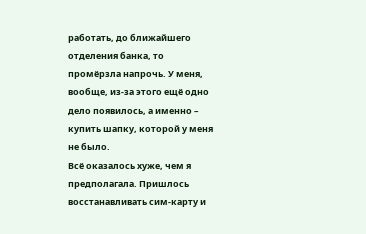работать, до ближайшего отделения банка, то промёрзла напрочь. У меня, вообще, из-за этого ещё одно дело появилось, а именно – купить шапку, которой у меня не было.
Всё оказалось хуже, чем я предполагала. Пришлось восстанавливать сим-карту и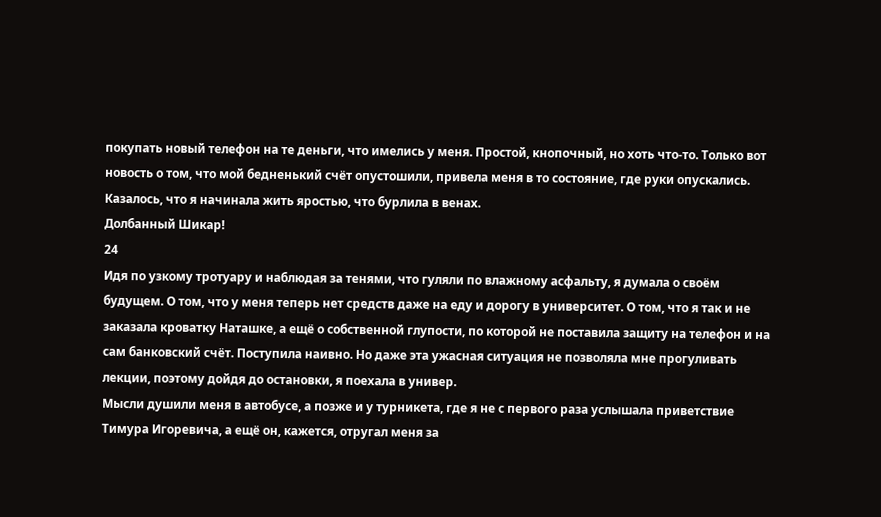покупать новый телефон на те деньги, что имелись у меня. Простой, кнопочный, но хоть что-то. Только вот новость о том, что мой бедненький счёт опустошили, привела меня в то состояние, где руки опускались. Казалось, что я начинала жить яростью, что бурлила в венах.
Долбанный Шикар!
24
Идя по узкому тротуару и наблюдая за тенями, что гуляли по влажному асфальту, я думала о своём будущем. О том, что у меня теперь нет средств даже на еду и дорогу в университет. О том, что я так и не заказала кроватку Наташке, а ещё о собственной глупости, по которой не поставила защиту на телефон и на сам банковский счёт. Поступила наивно. Но даже эта ужасная ситуация не позволяла мне прогуливать лекции, поэтому дойдя до остановки, я поехала в универ.
Мысли душили меня в автобусе, а позже и у турникета, где я не с первого раза услышала приветствие Тимура Игоревича, а ещё он, кажется, отругал меня за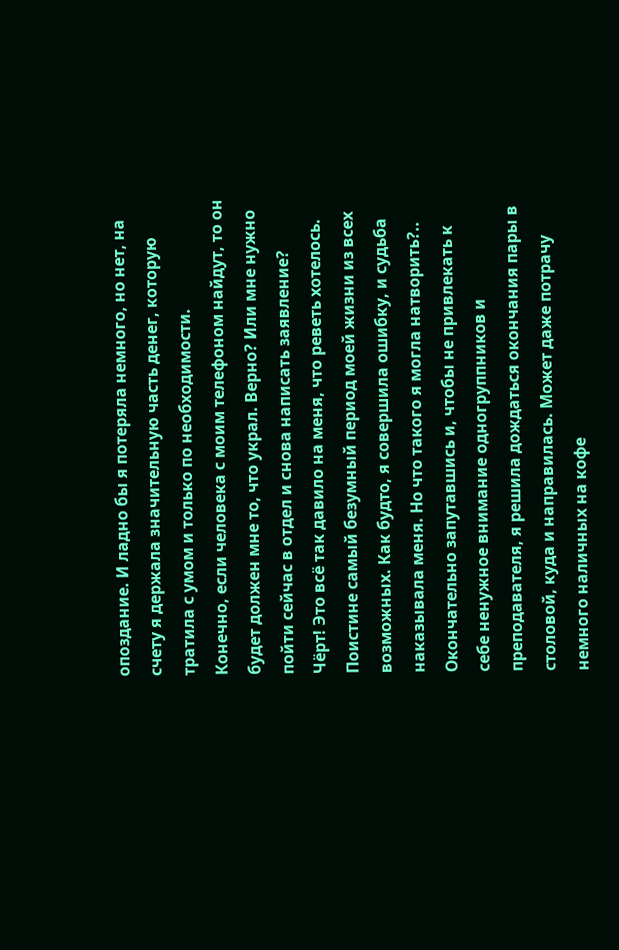опоздание. И ладно бы я потеряла немного, но нет, на счету я держала значительную часть денег, которую тратила с умом и только по необходимости.
Конечно, если человека с моим телефоном найдут, то он будет должен мне то, что украл. Верно? Или мне нужно пойти сейчас в отдел и снова написать заявление?
Чёрт! Это всё так давило на меня, что реветь хотелось. Поистине самый безумный период моей жизни из всех возможных. Как будто, я совершила ошибку, и судьба наказывала меня. Но что такого я могла натворить?..
Окончательно запутавшись и, чтобы не привлекать к себе ненужное внимание одногруппников и преподавателя, я решила дождаться окончания пары в столовой, куда и направилась. Может даже потрачу немного наличных на кофе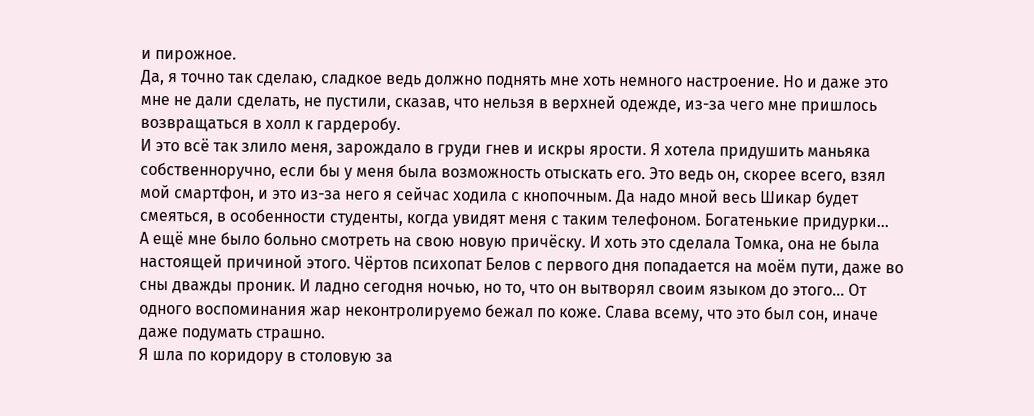и пирожное.
Да, я точно так сделаю, сладкое ведь должно поднять мне хоть немного настроение. Но и даже это мне не дали сделать, не пустили, сказав, что нельзя в верхней одежде, из-за чего мне пришлось возвращаться в холл к гардеробу.
И это всё так злило меня, зарождало в груди гнев и искры ярости. Я хотела придушить маньяка собственноручно, если бы у меня была возможность отыскать его. Это ведь он, скорее всего, взял мой смартфон, и это из-за него я сейчас ходила с кнопочным. Да надо мной весь Шикар будет смеяться, в особенности студенты, когда увидят меня с таким телефоном. Богатенькие придурки...
А ещё мне было больно смотреть на свою новую причёску. И хоть это сделала Томка, она не была настоящей причиной этого. Чёртов психопат Белов с первого дня попадается на моём пути, даже во сны дважды проник. И ладно сегодня ночью, но то, что он вытворял своим языком до этого... От одного воспоминания жар неконтролируемо бежал по коже. Слава всему, что это был сон, иначе даже подумать страшно.
Я шла по коридору в столовую за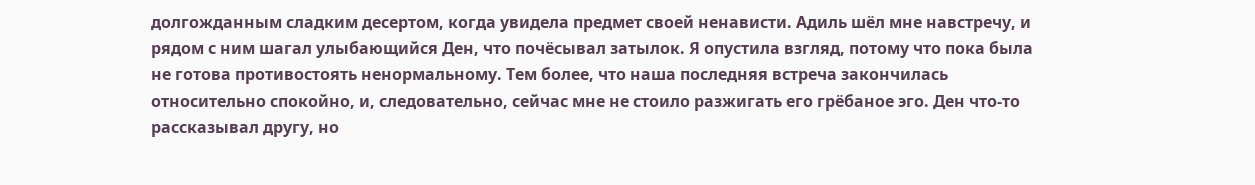долгожданным сладким десертом, когда увидела предмет своей ненависти. Адиль шёл мне навстречу, и рядом с ним шагал улыбающийся Ден, что почёсывал затылок. Я опустила взгляд, потому что пока была не готова противостоять ненормальному. Тем более, что наша последняя встреча закончилась относительно спокойно, и, следовательно, сейчас мне не стоило разжигать его грёбаное эго. Ден что-то рассказывал другу, но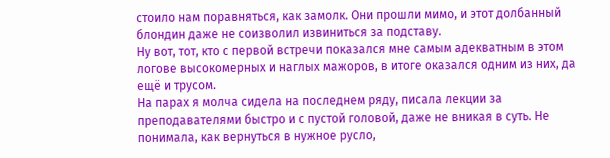стоило нам поравняться, как замолк. Они прошли мимо, и этот долбанный блондин даже не соизволил извиниться за подставу.
Ну вот, тот, кто с первой встречи показался мне самым адекватным в этом логове высокомерных и наглых мажоров, в итоге оказался одним из них, да ещё и трусом.
На парах я молча сидела на последнем ряду, писала лекции за преподавателями быстро и с пустой головой, даже не вникая в суть. Не понимала, как вернуться в нужное русло,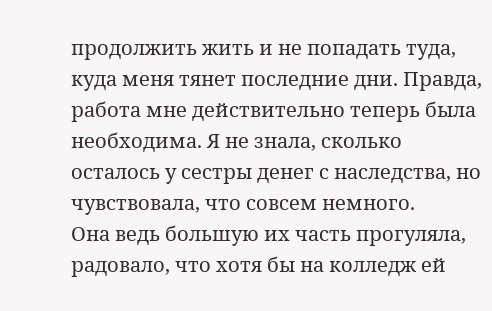продолжить жить и не попадать туда, куда меня тянет последние дни. Правда, работа мне действительно теперь была необходима. Я не знала, сколько осталось у сестры денег с наследства, но чувствовала, что совсем немного.
Она ведь большую их часть прогуляла, радовало, что хотя бы на колледж ей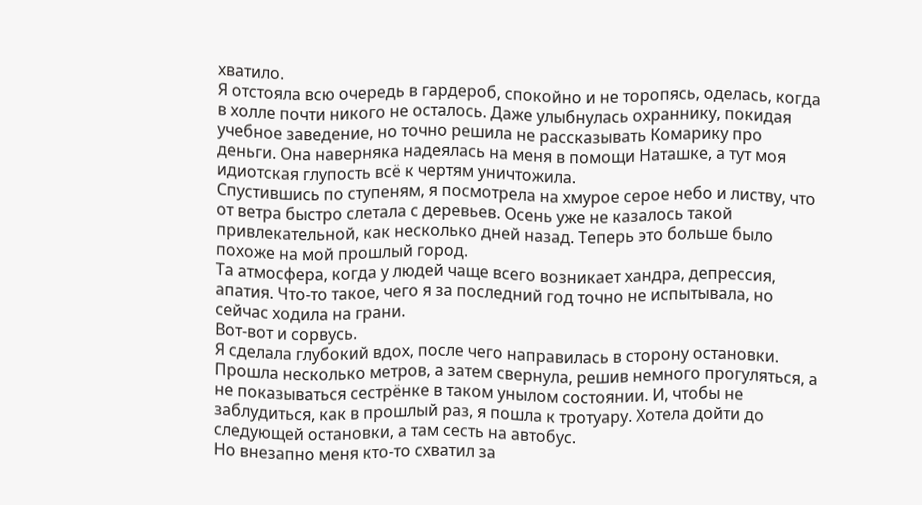хватило.
Я отстояла всю очередь в гардероб, спокойно и не торопясь, оделась, когда в холле почти никого не осталось. Даже улыбнулась охраннику, покидая учебное заведение, но точно решила не рассказывать Комарику про деньги. Она наверняка надеялась на меня в помощи Наташке, а тут моя идиотская глупость всё к чертям уничтожила.
Спустившись по ступеням, я посмотрела на хмурое серое небо и листву, что от ветра быстро слетала с деревьев. Осень уже не казалось такой привлекательной, как несколько дней назад. Теперь это больше было похоже на мой прошлый город.
Та атмосфера, когда у людей чаще всего возникает хандра, депрессия, апатия. Что-то такое, чего я за последний год точно не испытывала, но сейчас ходила на грани.
Вот-вот и сорвусь.
Я сделала глубокий вдох, после чего направилась в сторону остановки. Прошла несколько метров, а затем свернула, решив немного прогуляться, а не показываться сестрёнке в таком унылом состоянии. И, чтобы не заблудиться, как в прошлый раз, я пошла к тротуару. Хотела дойти до следующей остановки, а там сесть на автобус.
Но внезапно меня кто-то схватил за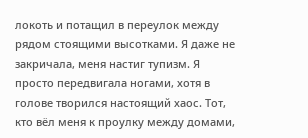локоть и потащил в переулок между рядом стоящими высотками. Я даже не закричала, меня настиг тупизм. Я просто передвигала ногами, хотя в голове творился настоящий хаос. Тот, кто вёл меня к проулку между домами,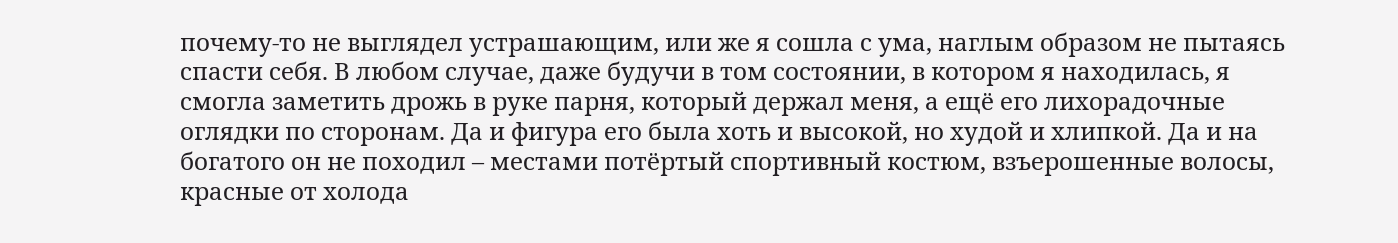почему-то не выглядел устрашающим, или же я сошла с ума, наглым образом не пытаясь спасти себя. В любом случае, даже будучи в том состоянии, в котором я находилась, я смогла заметить дрожь в руке парня, который держал меня, а ещё его лихорадочные оглядки по сторонам. Да и фигура его была хоть и высокой, но худой и хлипкой. Да и на богатого он не походил – местами потёртый спортивный костюм, взъерошенные волосы, красные от холода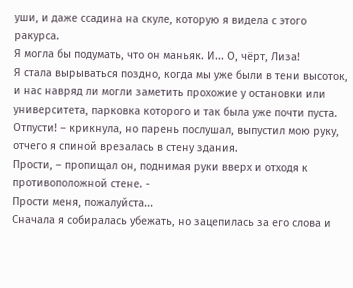уши, и даже ссадина на скуле, которую я видела с этого ракурса.
Я могла бы подумать, что он маньяк. И... О, чёрт, Лиза!
Я стала вырываться поздно, когда мы уже были в тени высоток, и нас навряд ли могли заметить прохожие у остановки или университета, парковка которого и так была уже почти пуста.
Отпусти! – крикнула, но парень послушал, выпустил мою руку, отчего я спиной врезалась в стену здания.
Прости, – пропищал он, поднимая руки вверх и отходя к противоположной стене. -
Прости меня, пожалуйста...
Сначала я собиралась убежать, но зацепилась за его слова и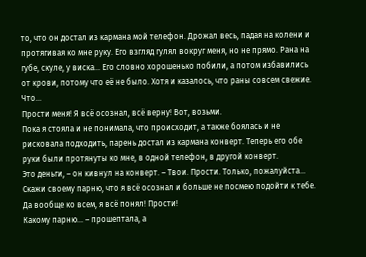то, что он достал из кармана мой телефон. Дрожал весь, падая на колени и протягивая ко мне руку. Его взгляд гулял вокруг меня, но не прямо. Рана на губе, скуле, у виска... Его словно хорошенько побили, а потом избавились от крови, потому что её не было. Хотя и казалось, что раны совсем свежие.
Что...
Прости меня! Я всё осознал, всё верну! Вот, возьми.
Пока я стояла и не понимала, что происходит, а также боялась и не рисковала подходить, парень достал из кармана конверт. Теперь его обе руки были протянуты ко мне, в одной телефон, в другой конверт.
Это деньги, – он кивнул на конверт. – Твои. Прости. Только, пожалуйста... Скажи своему парню, что я всё осознал и больше не посмею подойти к тебе. Да вообще ко всем, я всё понял! Прости!
Какому парню... – прошептала, а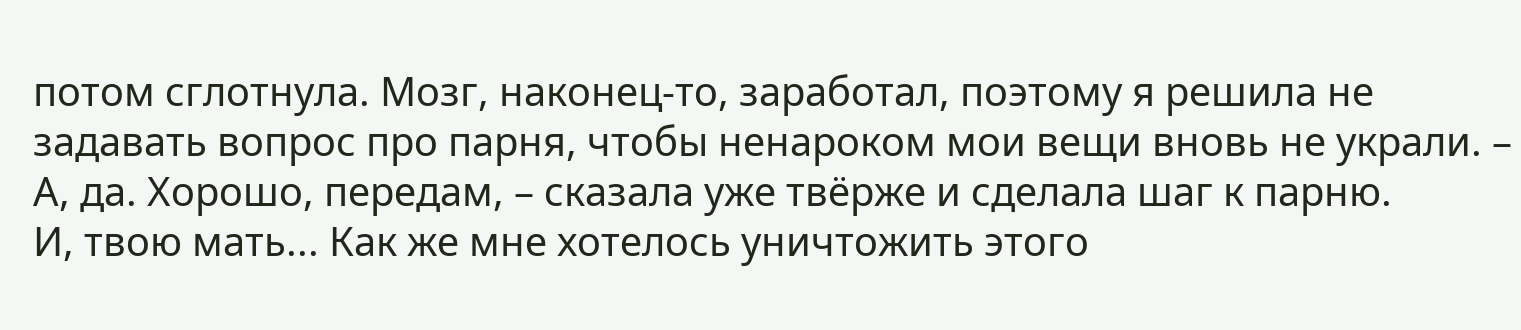потом сглотнула. Мозг, наконец-то, заработал, поэтому я решила не задавать вопрос про парня, чтобы ненароком мои вещи вновь не украли. – А, да. Хорошо, передам, – сказала уже твёрже и сделала шаг к парню.
И, твою мать... Как же мне хотелось уничтожить этого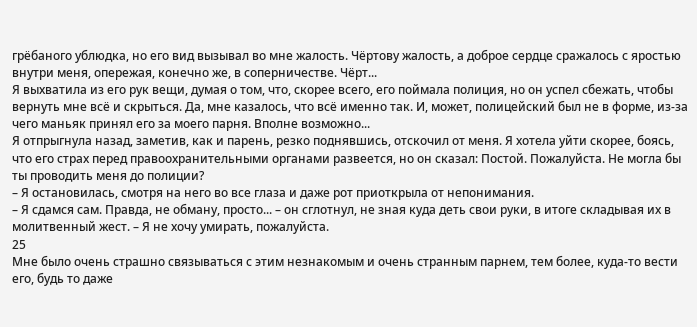грёбаного ублюдка, но его вид вызывал во мне жалость. Чёртову жалость, а доброе сердце сражалось с яростью внутри меня, опережая, конечно же, в соперничестве. Чёрт...
Я выхватила из его рук вещи, думая о том, что, скорее всего, его поймала полиция, но он успел сбежать, чтобы вернуть мне всё и скрыться. Да, мне казалось, что всё именно так. И, может, полицейский был не в форме, из-за чего маньяк принял его за моего парня. Вполне возможно...
Я отпрыгнула назад, заметив, как и парень, резко поднявшись, отскочил от меня. Я хотела уйти скорее, боясь, что его страх перед правоохранительными органами развеется, но он сказал: Постой. Пожалуйста. Не могла бы ты проводить меня до полиции?
– Я остановилась, смотря на него во все глаза и даже рот приоткрыла от непонимания.
– Я сдамся сам. Правда, не обману, просто... – он сглотнул, не зная куда деть свои руки, в итоге складывая их в молитвенный жест. – Я не хочу умирать, пожалуйста.
25
Мне было очень страшно связываться с этим незнакомым и очень странным парнем, тем более, куда-то вести его, будь то даже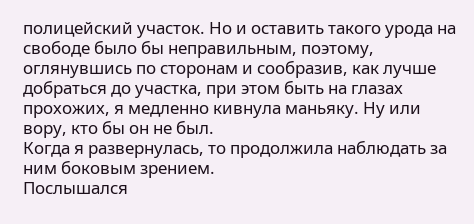полицейский участок. Но и оставить такого урода на свободе было бы неправильным, поэтому, оглянувшись по сторонам и сообразив, как лучше добраться до участка, при этом быть на глазах прохожих, я медленно кивнула маньяку. Ну или вору, кто бы он не был.
Когда я развернулась, то продолжила наблюдать за ним боковым зрением.
Послышался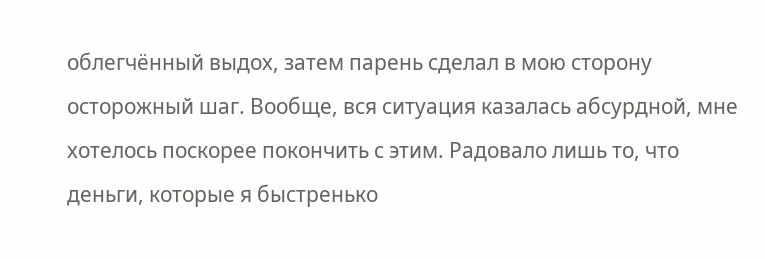облегчённый выдох, затем парень сделал в мою сторону осторожный шаг. Вообще, вся ситуация казалась абсурдной, мне хотелось поскорее покончить с этим. Радовало лишь то, что деньги, которые я быстренько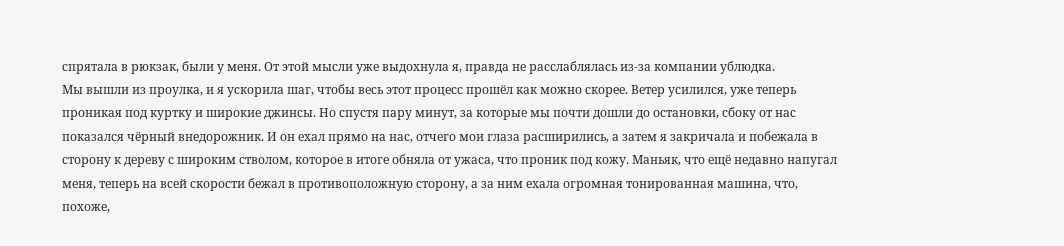спрятала в рюкзак, были у меня. От этой мысли уже выдохнула я, правда не расслаблялась из-за компании ублюдка.
Мы вышли из проулка, и я ускорила шаг, чтобы весь этот процесс прошёл как можно скорее. Ветер усилился, уже теперь проникая под куртку и широкие джинсы. Но спустя пару минут, за которые мы почти дошли до остановки, сбоку от нас показался чёрный внедорожник. И он ехал прямо на нас, отчего мои глаза расширились, а затем я закричала и побежала в сторону к дереву с широким стволом, которое в итоге обняла от ужаса, что проник под кожу. Маньяк, что ещё недавно напугал меня, теперь на всей скорости бежал в противоположную сторону, а за ним ехала огромная тонированная машина, что, похоже,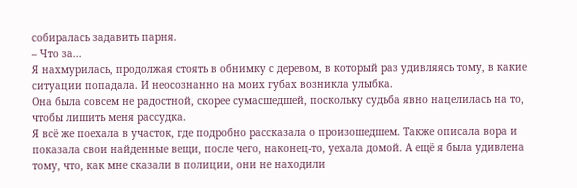собиралась задавить парня.
– Что за...
Я нахмурилась, продолжая стоять в обнимку с деревом, в который раз удивляясь тому, в какие ситуации попадала. И неосознанно на моих губах возникла улыбка.
Она была совсем не радостной, скорее сумасшедшей, поскольку судьба явно нацелилась на то, чтобы лишить меня рассудка.
Я всё же поехала в участок, где подробно рассказала о произошедшем. Также описала вора и показала свои найденные вещи, после чего, наконец-то, уехала домой. А ещё я была удивлена тому, что, как мне сказали в полиции, они не находили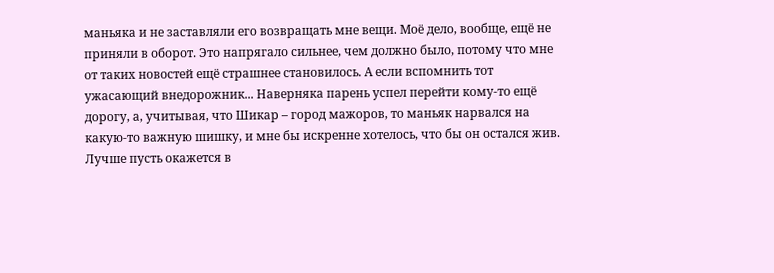маньяка и не заставляли его возвращать мне вещи. Моё дело, вообще, ещё не приняли в оборот. Это напрягало сильнее, чем должно было, потому что мне от таких новостей ещё страшнее становилось. А если вспомнить тот ужасающий внедорожник... Наверняка парень успел перейти кому-то ещё дорогу, а, учитывая, что Шикар – город мажоров, то маньяк нарвался на какую-то важную шишку, и мне бы искренне хотелось, что бы он остался жив. Лучше пусть окажется в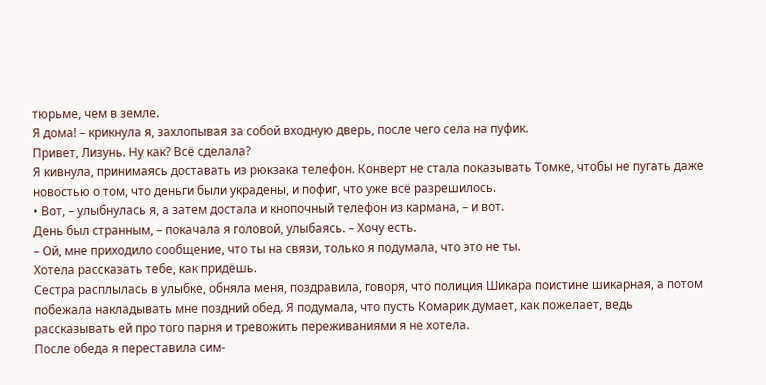тюрьме, чем в земле.
Я дома! – крикнула я, захлопывая за собой входную дверь, после чего села на пуфик.
Привет, Лизунь. Ну как? Всё сделала?
Я кивнула, принимаясь доставать из рюкзака телефон. Конверт не стала показывать Томке, чтобы не пугать даже новостью о том, что деньги были украдены, и пофиг, что уже всё разрешилось.
• Вот, – улыбнулась я, а затем достала и кнопочный телефон из кармана, – и вот.
День был странным, – покачала я головой, улыбаясь. – Хочу есть.
– Ой, мне приходило сообщение, что ты на связи, только я подумала, что это не ты.
Хотела рассказать тебе, как придёшь.
Сестра расплылась в улыбке, обняла меня, поздравила, говоря, что полиция Шикара поистине шикарная, а потом побежала накладывать мне поздний обед. Я подумала, что пусть Комарик думает, как пожелает, ведь рассказывать ей про того парня и тревожить переживаниями я не хотела.
После обеда я переставила сим-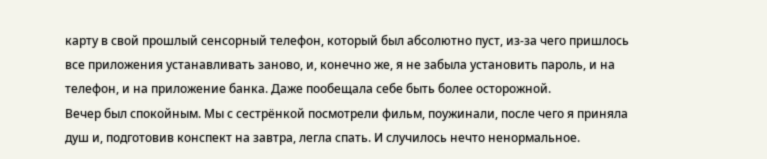карту в свой прошлый сенсорный телефон, который был абсолютно пуст, из-за чего пришлось все приложения устанавливать заново, и, конечно же, я не забыла установить пароль, и на телефон, и на приложение банка. Даже пообещала себе быть более осторожной.
Вечер был спокойным. Мы с сестрёнкой посмотрели фильм, поужинали, после чего я приняла душ и, подготовив конспект на завтра, легла спать. И случилось нечто ненормальное.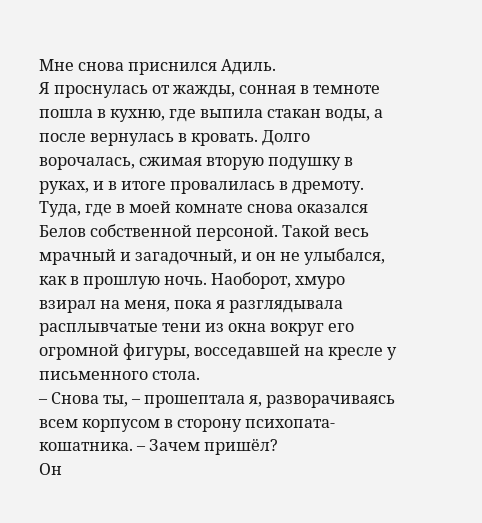Мне снова приснился Адиль.
Я проснулась от жажды, сонная в темноте пошла в кухню, где выпила стакан воды, а после вернулась в кровать. Долго ворочалась, сжимая вторую подушку в руках, и в итоге провалилась в дремоту. Туда, где в моей комнате снова оказался Белов собственной персоной. Такой весь мрачный и загадочный, и он не улыбался, как в прошлую ночь. Наоборот, хмуро взирал на меня, пока я разглядывала расплывчатые тени из окна вокруг его огромной фигуры, восседавшей на кресле у письменного стола.
– Снова ты, – прошептала я, разворачиваясь всем корпусом в сторону психопата-кошатника. – Зачем пришёл?
Он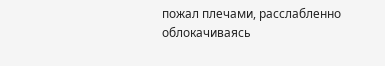пожал плечами, расслабленно облокачиваясь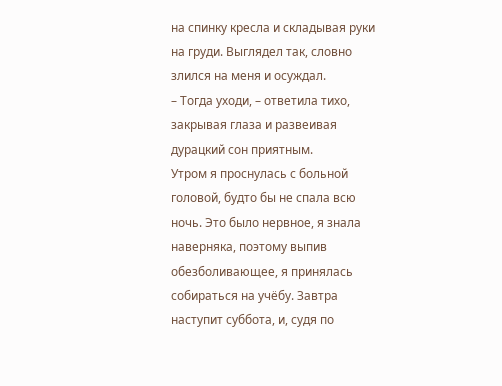на спинку кресла и складывая руки на груди. Выглядел так, словно злился на меня и осуждал.
– Тогда уходи, – ответила тихо, закрывая глаза и развеивая дурацкий сон приятным.
Утром я проснулась с больной головой, будто бы не спала всю ночь. Это было нервное, я знала наверняка, поэтому выпив обезболивающее, я принялась собираться на учёбу. Завтра наступит суббота, и, судя по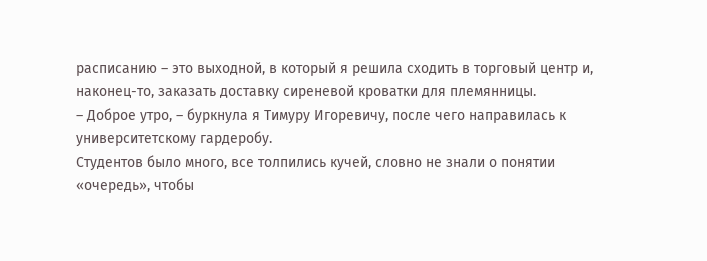расписанию – это выходной, в который я решила сходить в торговый центр и, наконец-то, заказать доставку сиреневой кроватки для племянницы.
– Доброе утро, – буркнула я Тимуру Игоревичу, после чего направилась к университетскому гардеробу.
Студентов было много, все толпились кучей, словно не знали о понятии «очередь», чтобы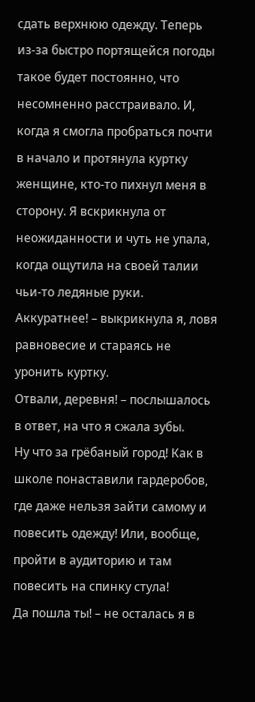сдать верхнюю одежду. Теперь из-за быстро портящейся погоды такое будет постоянно, что несомненно расстраивало. И, когда я смогла пробраться почти в начало и протянула куртку женщине, кто-то пихнул меня в сторону. Я вскрикнула от неожиданности и чуть не упала, когда ощутила на своей талии чьи-то ледяные руки.
Аккуратнее! – выкрикнула я, ловя равновесие и стараясь не уронить куртку.
Отвали, деревня! – послышалось в ответ, на что я сжала зубы.
Ну что за грёбаный город! Как в школе понаставили гардеробов, где даже нельзя зайти самому и повесить одежду! Или, вообще, пройти в аудиторию и там повесить на спинку стула!
Да пошла ты! – не осталась я в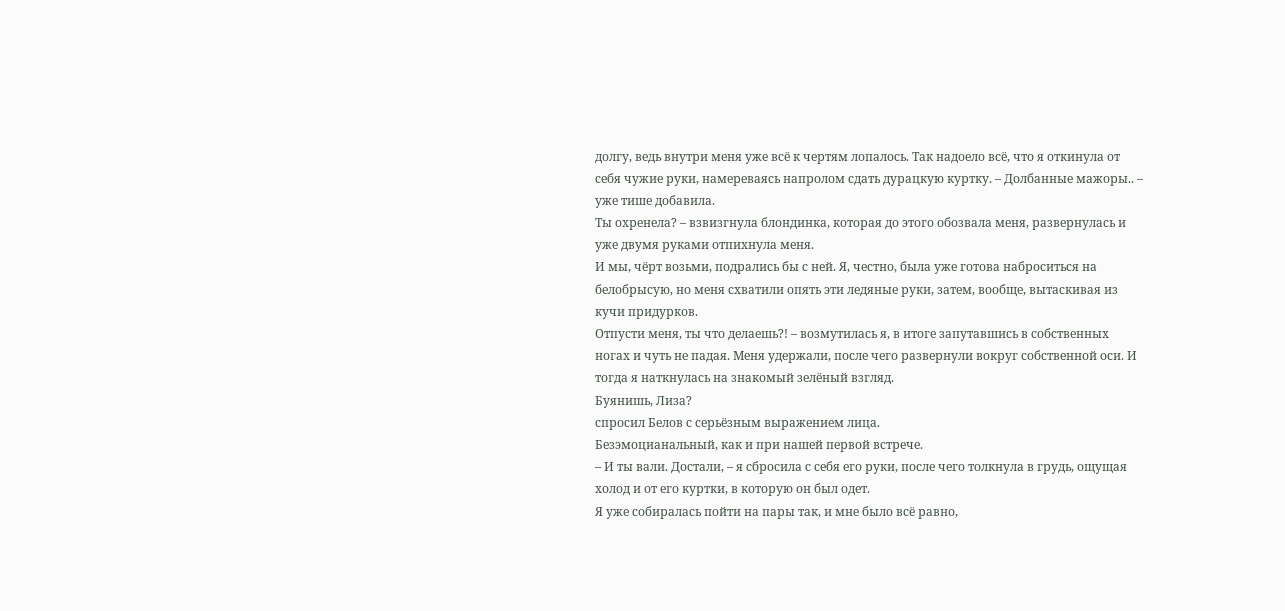долгу, ведь внутри меня уже всё к чертям лопалось. Так надоело всё, что я откинула от себя чужие руки, намереваясь напролом сдать дурацкую куртку. – Долбанные мажоры.. – уже тише добавила.
Ты охренела? – взвизгнула блондинка, которая до этого обозвала меня, развернулась и уже двумя руками отпихнула меня.
И мы, чёрт возьми, подрались бы с ней. Я, честно, была уже готова наброситься на белобрысую, но меня схватили опять эти ледяные руки, затем, вообще, вытаскивая из кучи придурков.
Отпусти меня, ты что делаешь?! – возмутилась я, в итоге запутавшись в собственных ногах и чуть не падая. Меня удержали, после чего развернули вокруг собственной оси. И тогда я наткнулась на знакомый зелёный взгляд.
Буянишь, Лиза?
спросил Белов с серьёзным выражением лица.
Безэмоцианальный, как и при нашей первой встрече.
– И ты вали. Достали, – я сбросила с себя его руки, после чего толкнула в грудь, ощущая холод и от его куртки, в которую он был одет.
Я уже собиралась пойти на пары так, и мне было всё равно,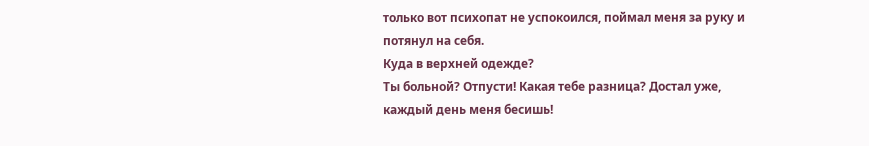только вот психопат не успокоился, поймал меня за руку и потянул на себя.
Куда в верхней одежде?
Ты больной? Отпусти! Какая тебе разница? Достал уже, каждый день меня бесишь!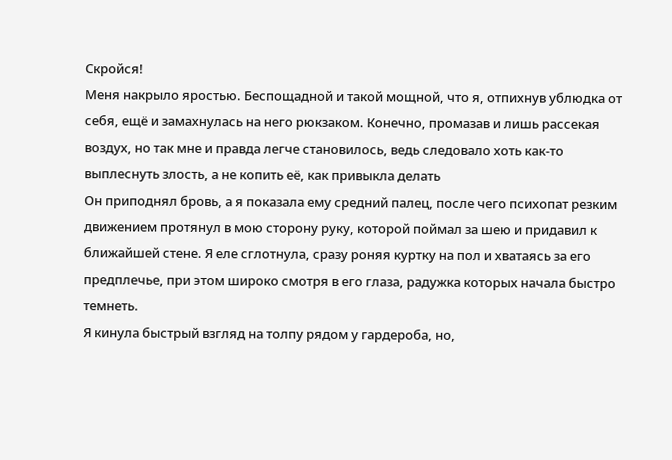Скройся!
Меня накрыло яростью. Беспощадной и такой мощной, что я, отпихнув ублюдка от себя, ещё и замахнулась на него рюкзаком. Конечно, промазав и лишь рассекая воздух, но так мне и правда легче становилось, ведь следовало хоть как-то выплеснуть злость, а не копить её, как привыкла делать
Он приподнял бровь, а я показала ему средний палец, после чего психопат резким движением протянул в мою сторону руку, которой поймал за шею и придавил к ближайшей стене. Я еле сглотнула, сразу роняя куртку на пол и хватаясь за его предплечье, при этом широко смотря в его глаза, радужка которых начала быстро темнеть.
Я кинула быстрый взгляд на толпу рядом у гардероба, но,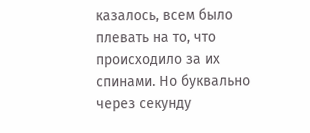казалось, всем было плевать на то, что происходило за их спинами. Но буквально через секунду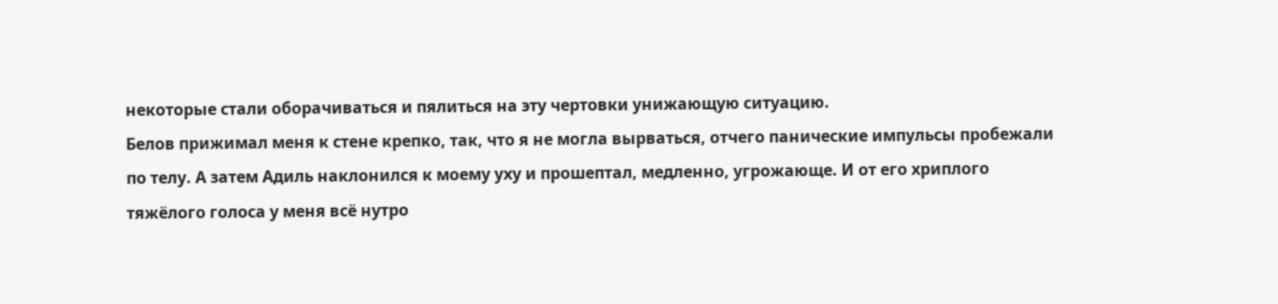некоторые стали оборачиваться и пялиться на эту чертовки унижающую ситуацию.
Белов прижимал меня к стене крепко, так, что я не могла вырваться, отчего панические импульсы пробежали по телу. А затем Адиль наклонился к моему уху и прошептал, медленно, угрожающе. И от его хриплого тяжёлого голоса у меня всё нутро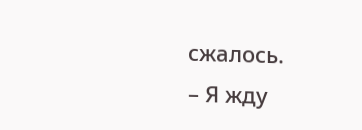сжалось.
– Я жду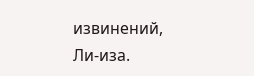извинений, Ли-иза.